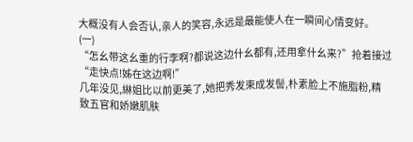大概没有人会否认,亲人的笑容,永远是最能使人在一瞬间心情变好。
(一)
“怎幺带这幺重的行李啊?都说这边什幺都有,还用拿什幺来?”抢着接过
“走快点!姊在这边啊!”
几年没见,綝姐比以前更美了,她把秀发束成发髻,朴素脸上不施脂粉,精
致五官和娇嫩肌肤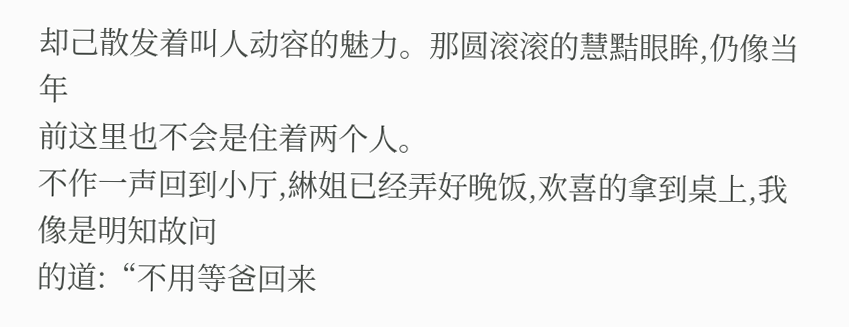却己散发着叫人动容的魅力。那圆滚滚的慧黠眼眸,仍像当年
前这里也不会是住着两个人。
不作一声回到小厅,綝姐已经弄好晚饭,欢喜的拿到桌上,我像是明知故问
的道:“不用等爸回来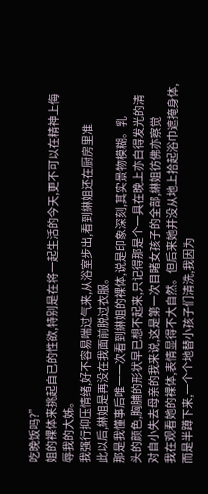吃晚饭吗?”
姐的裸体来挑起自已的性欲,特别是在将一起生活的今天,更不可以在精神上侮
辱我的大姊。
我强行抑压情绪,好不容易喘过气来,从浴室步出,看到綝姐还在厨房里准
此以后,綝姐是再没在我面前脱过衣服。
那是我懂事后唯一一次看到綝姐的裸体,说是印象深刻,其实景物模糊。乳
头的颜色,胸脯的形状早已想不起来,只记得那是个一具在晚上亦白得发光的清
对自小失去母亲的我来说,这是第一次目睹女孩子的全部,綝姐彷佛亦察觉
我在观看她的裸体,表情显得不大自然。但后来她并没从地上拾起浴巾遮掩身体,
而是半蹲下来,一个个地替小孩子们清洗,我因为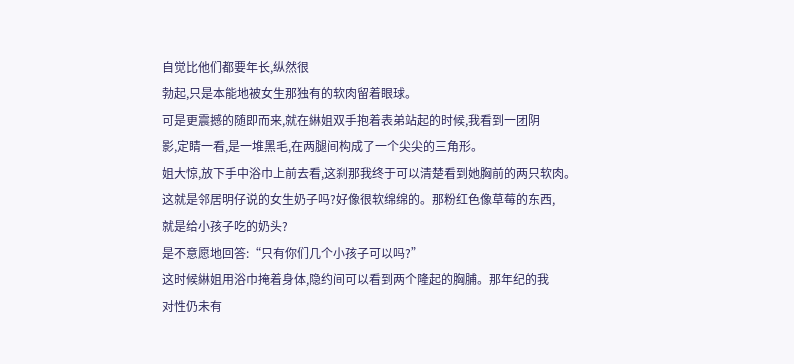自觉比他们都要年长,纵然很
勃起,只是本能地被女生那独有的软肉留着眼球。
可是更震撼的随即而来,就在綝姐双手抱着表弟站起的时候,我看到一团阴
影,定睛一看,是一堆黑毛,在两腿间构成了一个尖尖的三角形。
姐大惊,放下手中浴巾上前去看,这刹那我终于可以清楚看到她胸前的两只软肉。
这就是邻居明仔说的女生奶子吗?好像很软绵绵的。那粉红色像草莓的东西,
就是给小孩子吃的奶头?
是不意愿地回答:“只有你们几个小孩子可以吗?”
这时候綝姐用浴巾掩着身体,隐约间可以看到两个隆起的胸脯。那年纪的我
对性仍未有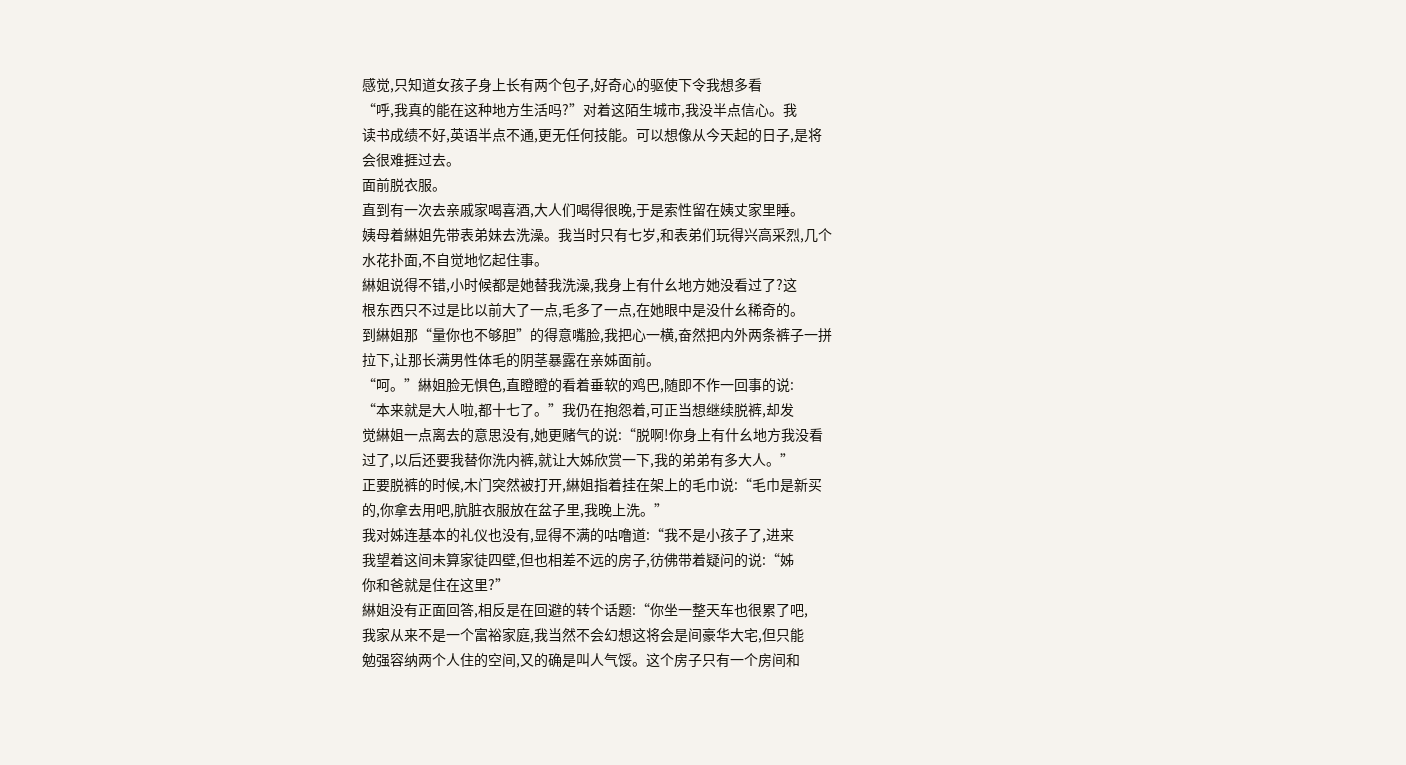感觉,只知道女孩子身上长有两个包子,好奇心的驱使下令我想多看
“呼,我真的能在这种地方生活吗?”对着这陌生城市,我没半点信心。我
读书成绩不好,英语半点不通,更无任何技能。可以想像从今天起的日子,是将
会很难捱过去。
面前脱衣服。
直到有一次去亲戚家喝喜酒,大人们喝得很晚,于是索性留在姨丈家里睡。
姨母着綝姐先带表弟妹去洗澡。我当时只有七岁,和表弟们玩得兴高采烈,几个
水花扑面,不自觉地忆起住事。
綝姐说得不错,小时候都是她替我洗澡,我身上有什幺地方她没看过了?这
根东西只不过是比以前大了一点,毛多了一点,在她眼中是没什幺稀奇的。
到綝姐那“量你也不够胆”的得意嘴脸,我把心一横,奋然把内外两条裤子一拼
拉下,让那长满男性体毛的阴茎暴露在亲姊面前。
“呵。”綝姐脸无惧色,直瞪瞪的看着垂软的鸡巴,随即不作一回事的说:
“本来就是大人啦,都十七了。”我仍在抱怨着,可正当想继续脱裤,却发
觉綝姐一点离去的意思没有,她更赌气的说:“脱啊!你身上有什幺地方我没看
过了,以后还要我替你洗内裤,就让大姊欣赏一下,我的弟弟有多大人。”
正要脱裤的时候,木门突然被打开,綝姐指着挂在架上的毛巾说:“毛巾是新买
的,你拿去用吧,肮脏衣服放在盆子里,我晚上洗。”
我对姊连基本的礼仪也没有,显得不满的咕噜道:“我不是小孩子了,进来
我望着这间未算家徒四壁,但也相差不远的房子,彷佛带着疑问的说:“姊
你和爸就是住在这里?”
綝姐没有正面回答,相反是在回避的转个话题:“你坐一整天车也很累了吧,
我家从来不是一个富裕家庭,我当然不会幻想这将会是间豪华大宅,但只能
勉强容纳两个人住的空间,又的确是叫人气馁。这个房子只有一个房间和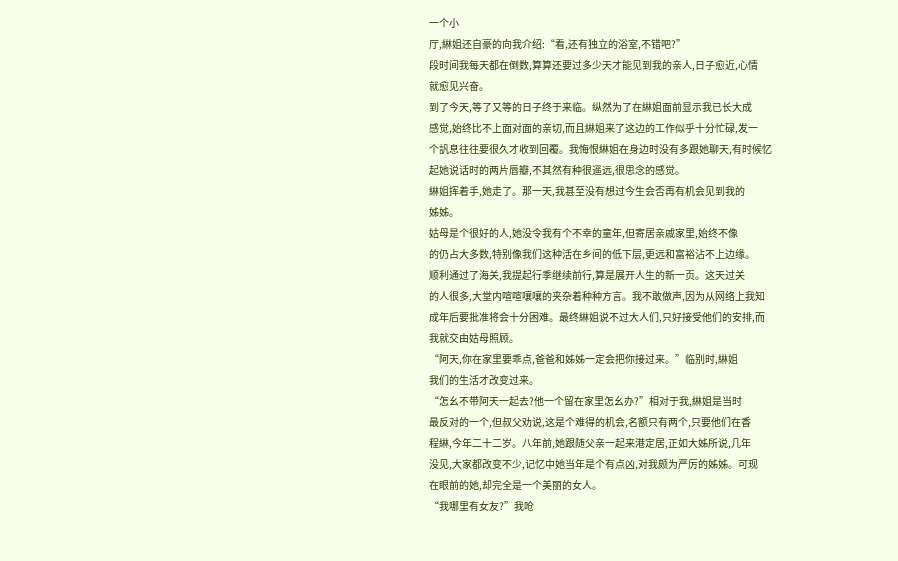一个小
厅,綝姐还自豪的向我介绍:“看,还有独立的浴室,不错吧?”
段时间我每天都在倒数,算算还要过多少天才能见到我的亲人,日子愈近,心情
就愈见兴奋。
到了今天,等了又等的日子终于来临。纵然为了在綝姐面前显示我已长大成
感觉,始终比不上面对面的亲切,而且綝姐来了这边的工作似乎十分忙碌,发一
个訉息往往要很久才收到回覆。我悔恨綝姐在身边时没有多跟她聊天,有时候忆
起她说话时的两片唇瓣,不其然有种很遥远,很思念的感觉。
綝姐挥着手,她走了。那一天,我甚至没有想过今生会否再有机会见到我的
姊姊。
姑母是个很好的人,她没令我有个不幸的童年,但寄居亲戚家里,始终不像
的仍占大多数,特别像我们这种活在乡间的低下层,更远和富裕沾不上边缘。
顺利通过了海关,我提起行季继续前行,算是展开人生的新一页。这天过关
的人很多,大堂内喧喧嚷嚷的夹杂着种种方言。我不敢做声,因为从网络上我知
成年后要批准将会十分困难。最终綝姐说不过大人们,只好接受他们的安排,而
我就交由姑母照顾。
“阿天,你在家里要乖点,爸爸和姊姊一定会把你接过来。”临别时,綝姐
我们的生活才改变过来。
“怎幺不带阿天一起去?他一个留在家里怎幺办?”相对于我,綝姐是当时
最反对的一个,但叔父劝说,这是个难得的机会,名额只有两个,只要他们在香
程綝,今年二十二岁。八年前,她跟随父亲一起来港定居,正如大姊所说,几年
没见,大家都改变不少,记忆中她当年是个有点凶,对我颇为严厉的姊姊。可现
在眼前的她,却完全是一个美丽的女人。
“我哪里有女友?”我呛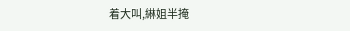着大叫,綝姐半掩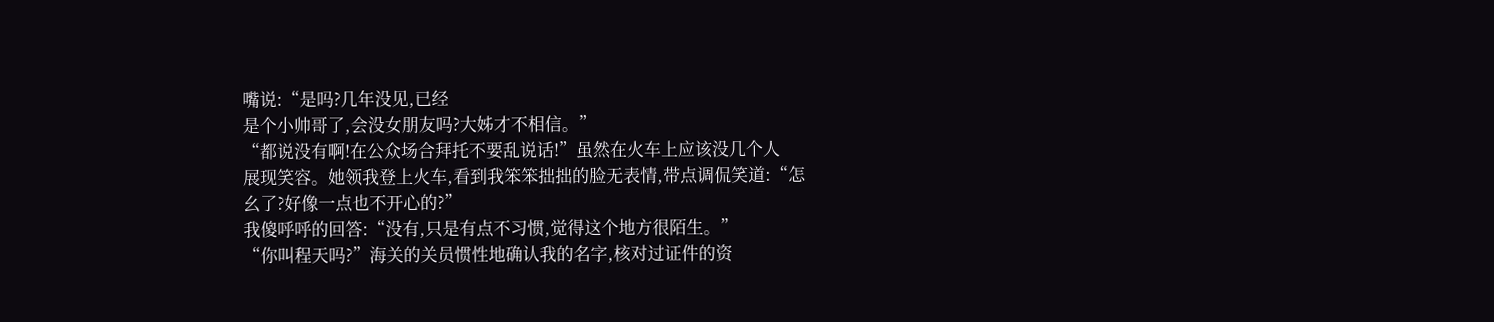嘴说:“是吗?几年没见,已经
是个小帅哥了,会没女朋友吗?大姊才不相信。”
“都说没有啊!在公众场合拜托不要乱说话!”虽然在火车上应该没几个人
展现笑容。她领我登上火车,看到我笨笨拙拙的脸无表情,带点调侃笑道:“怎
幺了?好像一点也不开心的?”
我傻呼呼的回答:“没有,只是有点不习惯,觉得这个地方很陌生。”
“你叫程天吗?”海关的关员惯性地确认我的名字,核对过证件的资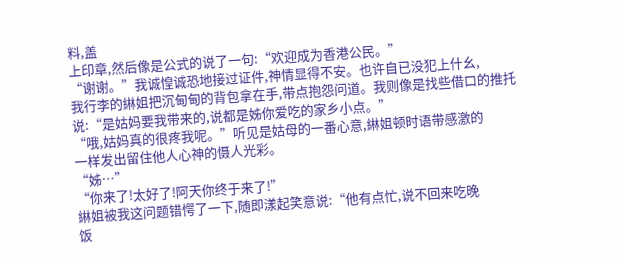料,盖
上印章,然后像是公式的说了一句:“欢迎成为香港公民。”
“谢谢。”我诚惶诚恐地接过证件,神情显得不安。也许自已没犯上什幺,
我行李的綝姐把沉甸甸的背包拿在手,带点抱怨问道。我则像是找些借口的推托
说:“是姑妈要我带来的,说都是姊你爱吃的家乡小点。”
“哦,姑妈真的很疼我呢。”听见是姑母的一番心意,綝姐顿时语带感激的
一样发出留住他人心神的慑人光彩。
“姊…”
“你来了!太好了!阿天你终于来了!”
綝姐被我这问题错愕了一下,随即漾起笑意说:“他有点忙,说不回来吃晚
饭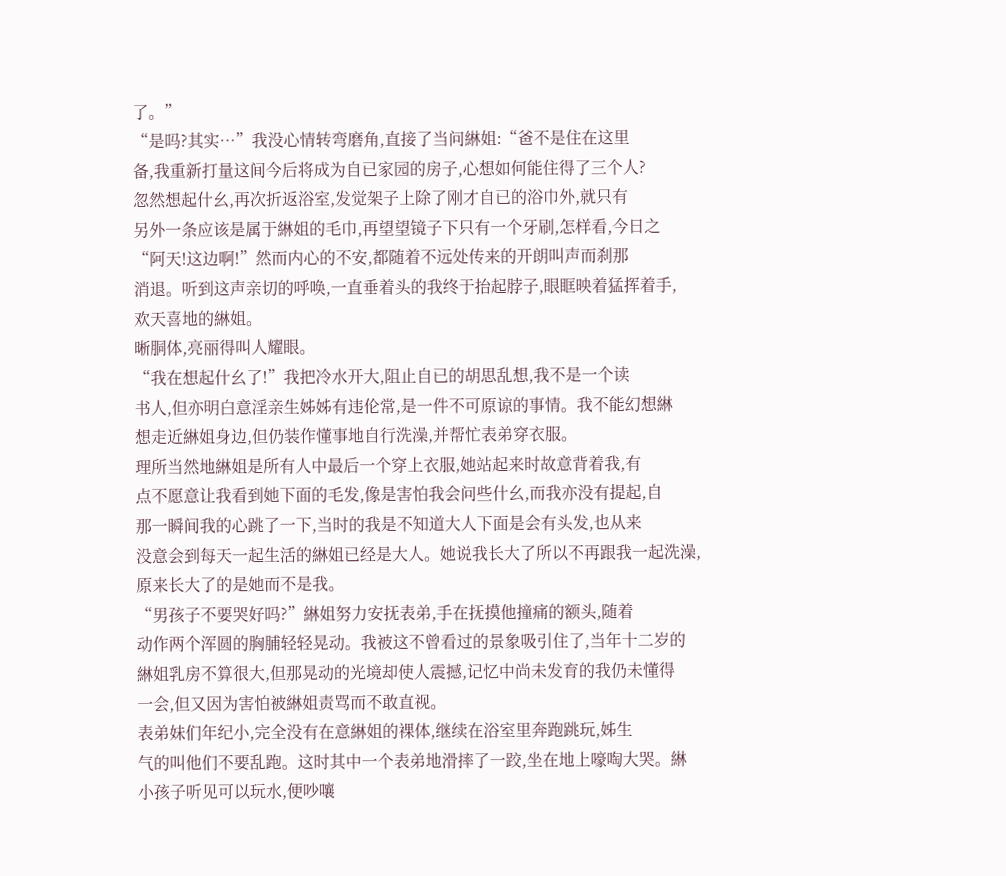了。”
“是吗?其实…”我没心情转弯磨角,直接了当问綝姐:“爸不是住在这里
备,我重新打量这间今后将成为自已家园的房子,心想如何能住得了三个人?
忽然想起什幺,再次折返浴室,发觉架子上除了刚才自已的浴巾外,就只有
另外一条应该是属于綝姐的毛巾,再望望镜子下只有一个牙刷,怎样看,今日之
“阿天!这边啊!”然而内心的不安,都随着不远处传来的开朗叫声而刹那
消退。听到这声亲切的呼唤,一直垂着头的我终于抬起脖子,眼眶映着猛挥着手,
欢天喜地的綝姐。
晰胴体,亮丽得叫人耀眼。
“我在想起什幺了!”我把冷水开大,阻止自已的胡思乱想,我不是一个读
书人,但亦明白意淫亲生姊姊有违伦常,是一件不可原谅的事情。我不能幻想綝
想走近綝姐身边,但仍装作懂事地自行洗澡,并帮忙表弟穿衣服。
理所当然地綝姐是所有人中最后一个穿上衣服,她站起来时故意背着我,有
点不愿意让我看到她下面的毛发,像是害怕我会问些什幺,而我亦没有提起,自
那一瞬间我的心跳了一下,当时的我是不知道大人下面是会有头发,也从来
没意会到每天一起生活的綝姐已经是大人。她说我长大了所以不再跟我一起洗澡,
原来长大了的是她而不是我。
“男孩子不要哭好吗?”綝姐努力安抚表弟,手在抚摸他撞痛的额头,随着
动作两个浑圆的胸脯轻轻晃动。我被这不曾看过的景象吸引住了,当年十二岁的
綝姐乳房不算很大,但那晃动的光境却使人震撼,记忆中尚未发育的我仍未懂得
一会,但又因为害怕被綝姐责骂而不敢直视。
表弟妹们年纪小,完全没有在意綝姐的裸体,继续在浴室里奔跑跳玩,姊生
气的叫他们不要乱跑。这时其中一个表弟地滑摔了一跤,坐在地上嚎啕大哭。綝
小孩子听见可以玩水,便吵嚷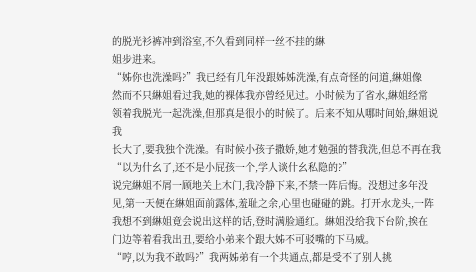的脱光衫裤冲到浴室,不久看到同样一丝不挂的綝
姐步进来。
“姊你也洗澡吗?”我已经有几年没跟姊姊洗澡,有点奇怪的问道,綝姐像
然而不只綝姐看过我,她的裸体我亦曾经见过。小时候为了省水,綝姐经常
领着我脱光一起洗澡,但那真是很小的时候了。后来不知从哪时间始,綝姐说我
长大了,要我独个洗澡。有时候小孩子撒娇,她才勉强的替我洗,但总不再在我
“以为什幺了,还不是小屁孩一个,学人谈什幺私隐的?”
说完綝姐不屑一顾地关上木门,我冷静下来,不禁一阵后悔。没想过多年没
见,第一天便在綝姐面前露体,羞耻之余,心里也碰碰的跳。打开水龙头,一阵
我想不到綝姐竟会说出这样的话,登时满脸通红。綝姐没给我下台阶,挨在
门边等着看我出丑,要给小弟来个跟大姊不可驳嘴的下马威。
“哼,以为我不敢吗?”我两姊弟有一个共通点,都是受不了别人挑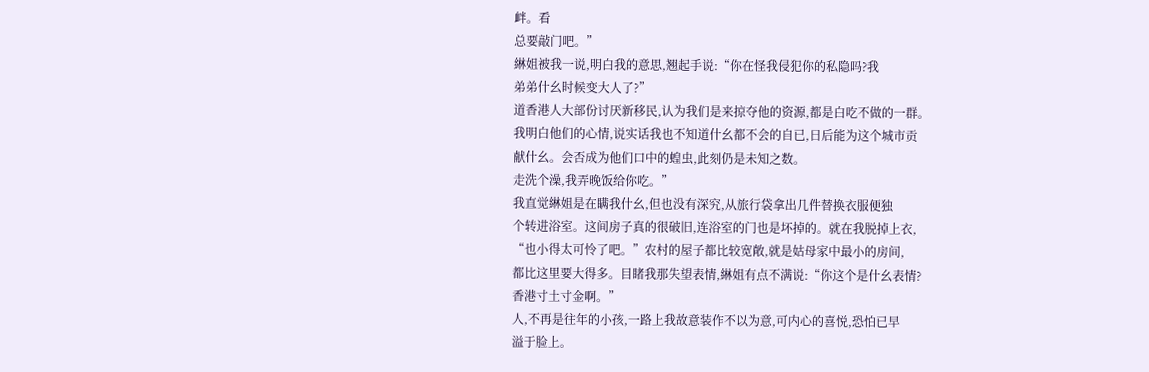衅。看
总要敲门吧。”
綝姐被我一说,明白我的意思,翘起手说:“你在怪我侵犯你的私隐吗?我
弟弟什幺时候变大人了?”
道香港人大部份讨厌新移民,认为我们是来掠夺他的资源,都是白吃不做的一群。
我明白他们的心情,说实话我也不知道什幺都不会的自已,日后能为这个城市贡
献什幺。会否成为他们口中的蝗虫,此刻仍是未知之数。
走洗个澡,我弄晚饭给你吃。”
我直觉綝姐是在瞒我什幺,但也没有深究,从旅行袋拿出几件替换衣服便独
个转进浴室。这间房子真的很破旧,连浴室的门也是坏掉的。就在我脱掉上衣,
“也小得太可怜了吧。”农村的屋子都比较宽敞,就是姑母家中最小的房间,
都比这里要大得多。目睹我那失望表情,綝姐有点不满说:“你这个是什幺表情?
香港寸土寸金啊。”
人,不再是往年的小孩,一路上我故意装作不以为意,可内心的喜悦,恐怕已早
溢于脸上。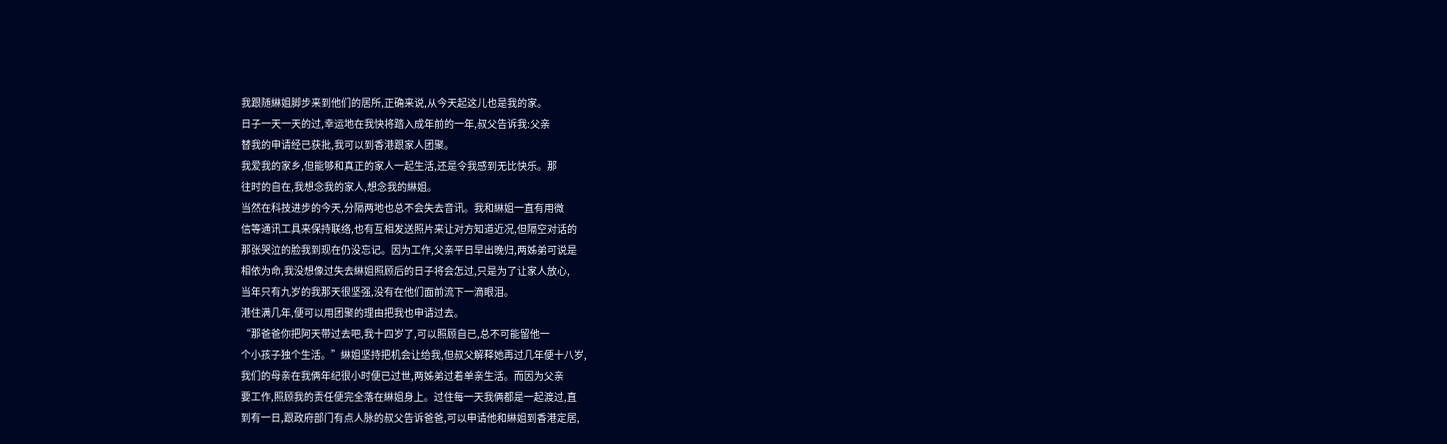我跟随綝姐脚步来到他们的居所,正确来说,从今天起这儿也是我的家。
日子一天一天的过,幸运地在我快将踏入成年前的一年,叔父告诉我:父亲
替我的申请经已获批,我可以到香港跟家人团聚。
我爱我的家乡,但能够和真正的家人一起生活,还是令我感到无比快乐。那
往时的自在,我想念我的家人,想念我的綝姐。
当然在科技进步的今天,分隔两地也总不会失去音讯。我和綝姐一直有用微
信等通讯工具来保持联络,也有互相发送照片来让对方知道近况,但隔空对话的
那张哭泣的脸我到现在仍没忘记。因为工作,父亲平日早出晚归,两姊弟可说是
相依为命,我没想像过失去綝姐照顾后的日子将会怎过,只是为了让家人放心,
当年只有九岁的我那天很坚强,没有在他们面前流下一滴眼泪。
港住满几年,便可以用团聚的理由把我也申请过去。
“那爸爸你把阿天带过去吧,我十四岁了,可以照顾自已,总不可能留他一
个小孩子独个生活。”綝姐坚持把机会让给我,但叔父解释她再过几年便十八岁,
我们的母亲在我俩年纪很小时便已过世,两姊弟过着单亲生活。而因为父亲
要工作,照顾我的责任便完全落在綝姐身上。过住每一天我俩都是一起渡过,直
到有一日,跟政府部门有点人脉的叔父告诉爸爸,可以申请他和綝姐到香港定居,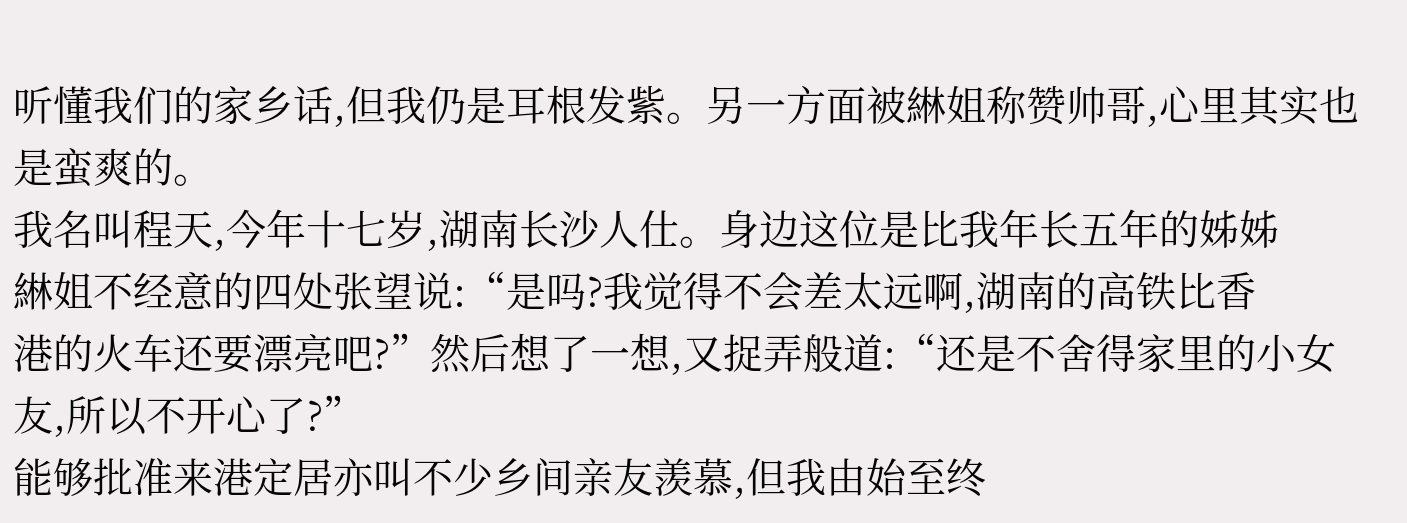听懂我们的家乡话,但我仍是耳根发紫。另一方面被綝姐称赞帅哥,心里其实也
是蛮爽的。
我名叫程天,今年十七岁,湖南长沙人仕。身边这位是比我年长五年的姊姊
綝姐不经意的四处张望说:“是吗?我觉得不会差太远啊,湖南的高铁比香
港的火车还要漂亮吧?”然后想了一想,又捉弄般道:“还是不舍得家里的小女
友,所以不开心了?”
能够批准来港定居亦叫不少乡间亲友羡慕,但我由始至终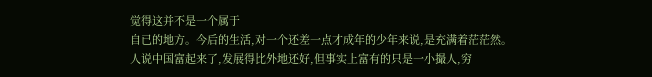觉得这并不是一个属于
自已的地方。今后的生活,对一个还差一点才成年的少年来说,是充满着茫茫然。
人说中国富起来了,发展得比外地还好,但事实上富有的只是一小撮人,穷